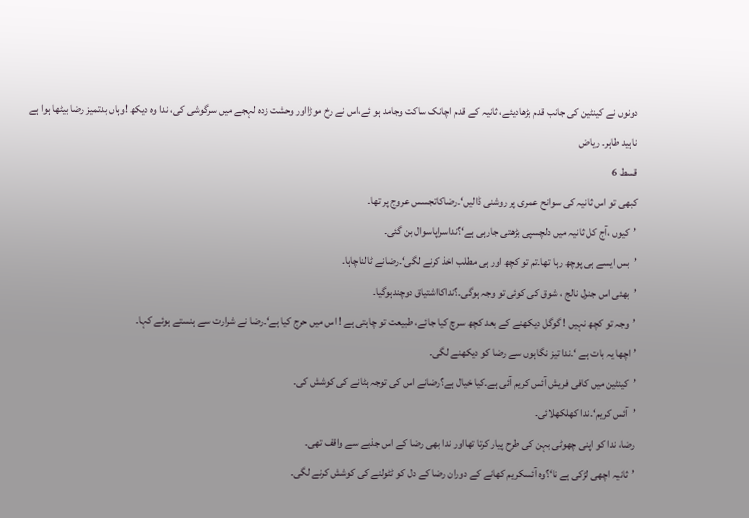دونوں نے کینٹین کی جانب قدم بڑھادیئے، ثانیہ کے قدم اچانک ساکت وجامد ہو ئے،اس نے رخ موڑااور وحشت زدہ لہجے میں سرگوشی کی، ندا وہ دیکھ !وہاں بدتمیز رضا بیٹھا ہوا ہے
ناہید طاہر۔ ریاض
قسط 6
کبھی تو اس ثانیہ کی سوانح عمری پر روشنی ڈالیں‘۔رضاکاتجسس عروج پر تھا۔
’کیوں ،آج کل ثانیہ میں دلچسپی بڑھتی جارہی ہے‘؟نداسراپاسوال بن گئی۔
’بس ایسے ہی پوچھ رہا تھا۔تم تو کچھ اور ہی مطلب اخذ کرنے لگی‘۔رضانے ٹالناچاہا۔
’بھئی اس جنرل نالج ، شوق کی کوئی تو وجہ ہوگی۔؟نداکااشتیاق دوچندہوگیا۔
’وجہ تو کچھ نہیں ! گوگل دیکھنے کے بعد کچھ سرچ کیا جائے، طبیعت تو چاہتی ہے ! اس میں حرج کیا ہے‘۔رضا نے شرارت سے ہنستے ہوئے کہا۔
’ اچھا یہ بات ہے ‘۔ندا تیز نگاہوں سے رضا کو دیکھنے لگی۔
’کینٹین میں کافی فریش آئس کریم آئی ہے۔کیا خیال ہے؟رضانے اس کی توجہ ہٹانے کی کوشش کی۔
’آئس کریم‘۔ندا کھلکھلائی۔
رضا، ندا کو اپنی چھوٹی بہن کی طرح پیار کرتا تھااور ندا بھی رضا کے اس جذبے سے واقف تھی۔
’ثانیہ اچھی لڑکی ہے نا‘؟وہ آئسکریم کھانے کے دوران رضا کے دل کو ٹٹولنے کی کوشش کرنے لگی۔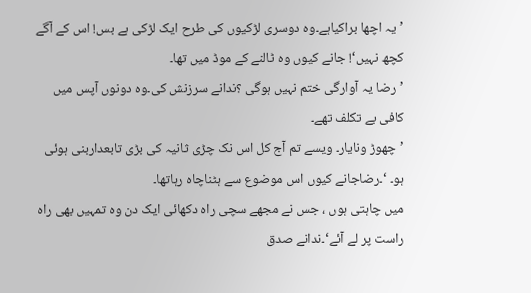’یہ اچھا براکیاہے۔وہ دوسری لڑکیوں کی طرح ایک لڑکی ہے بس! اس کے آگے کچھ نہیں‘! جانے کیوں وہ ٹالنے کے موڈ میں تھا۔
’رضا یہ آوارگی ختم نہیں ہوگی ؟ندانے سرزنش کی۔وہ دونوں آپس میں کافی بے تکلف تھے۔
’چھوڑ ونایار۔ ویسے تم آج کل اس نک چڑی ثانیہ کی بڑی تابعداربنی ہوئی ہو۔ ‘۔رضاجانے کیوں اس موضوع سے ہٹناچاہ رہاتھا۔
میں چاہتی ہوں ، جس نے مجھے سچی راہ دکھائی ایک دن وہ تمہیں بھی راہ راست پر لے آئے‘۔ندانے صدق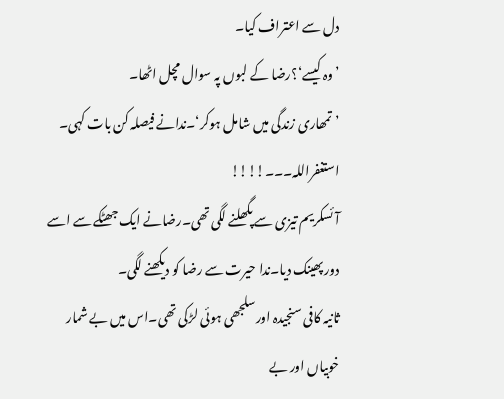دل سے اعتراف کیا۔
’وہ کیسے‘؟رضا کے لبوں پہ سوال مچل اٹھا۔
’تمھاری زندگی میں شامل ہوکر‘۔ندانے فیصلہ کن بات کہی۔
استغفراللہ۔۔۔!!!!
آئسکریم تیزی سے پگھلنے لگی تھی۔رضانے ایک جھٹکے سے اسے دور پھینک دیا۔ندا حیرت سے رضا کو دیکھنے لگی۔
ثانیہ کافی سنجیدہ اورسلجھی ہوئی لڑکی تھی۔اس میں بے شمار خوبیاں اور بے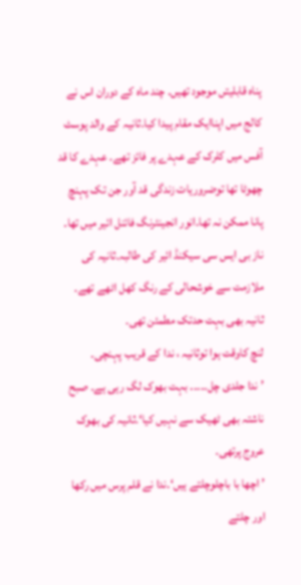پناہ قابلیتں موجود تھیں۔ چند ماہ کے دوران اس نے کالج میں اپناایک مقام پیدا کیا۔ثانیہ کے والد پوسٹ آفس میں کلرک کے عہدے پر فائز تھے۔ عہدے کا قد چھوٹا تھا توضروریات زندگی قد آور جن تک پہنچ پانا ممکن نہ تھا۔انور انجینئرنگ فائنل ائیر میں تھا۔ ناز بی ایس سی سیکنڈ ائیر کی طالبہ۔ثانیہ کی ملازمت سے خوشحالی کے رنگ کھل اٹھے تھے۔ ثانیہ بھی بہت حدتک مطمئن تھی۔
لنچ کاوقت ہوا توثانیہ ، ندا کے قریب پہنچی۔
’ ندا جلدی چل۔۔۔۔۔ بہت بھوک لگ رہی ہے۔ صبح ناشتہ بھی ٹھیک سے نہیں کیا‘۔ثانیہ کی بھوک عروج پرتھی۔
’ اچھا با باچلوچلتے ہیں‘۔ندا نے قلم پرس میں رکھا اور چلتے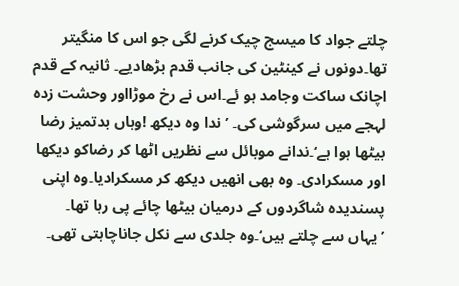چلتے جواد کا میسج چیک کرنے لگی جو اس کا منگیتر تھا۔دونوں نے کینٹین کی جانب قدم بڑھادیے۔ ثانیہ کے قدم اچانک ساکت وجامد ہو ئے۔اس نے رخ موڑااور وحشت زدہ لہجے میں سرگوشی کی۔ ’ ندا وہ دیکھ !وہاں بدتمیز رضا بیٹھا ہوا ہے‘۔ندانے موبائل سے نظریں اٹھا کر رضاکو دیکھا اور مسکرادی۔ وہ بھی انھیں دیکھ کر مسکرادیا۔وہ اپنی پسندیدہ شاگردوں کے درمیان بیٹھا چائے پی رہا تھا۔
’ یہاں سے چلتے ہیں‘۔وہ جلدی سے نکل جاناچاہتی تھی۔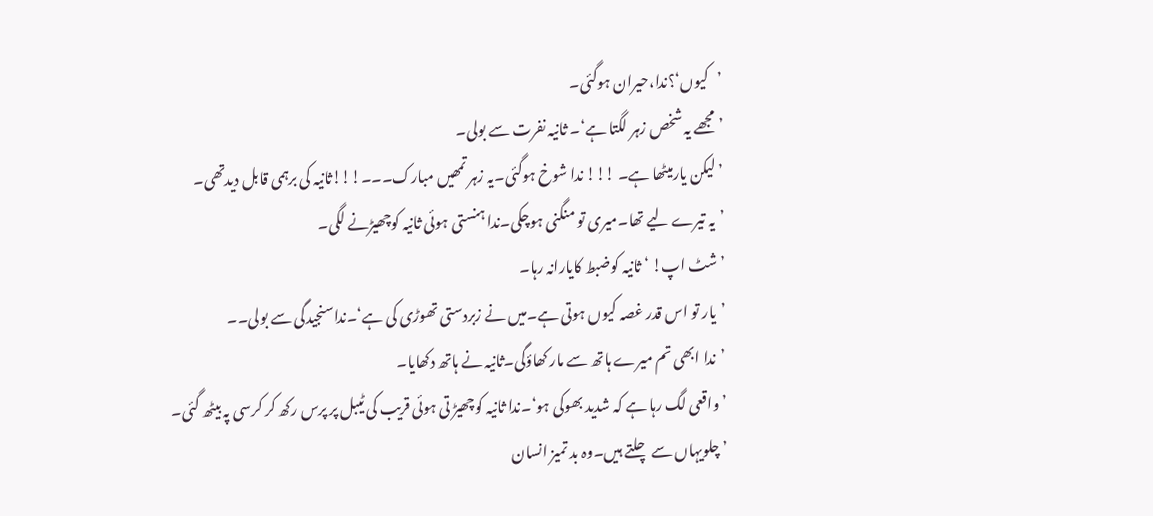’کیوں‘؟ندا،حیران ہوگئی۔
’مجھے یہ شخص زہر لگتا ہے‘۔ ثانیہ نفرت سے بولی۔
’ لیکن یارمیٹھا ہے۔ !!! ندا شوخ ہوگئی۔یہ زہر تمھیں مبارک۔۔۔!!!ثانیہ کی برہمی قابل دیدتھی۔
’یہ تیرے لیے تھا۔میری تو منگنی ہوچکی۔ندا ہنستی ہوئی ثانیہ کوچھیڑنے لگی۔
’ شٹ اپ! ‘ ثانیہ کوضبط کایارانہ رہا۔
’یار تو اس قدر غصہ کیوں ہوتی ہے۔میں نے زبردستی تھوڑی کی ہے‘۔نداسنجیدگی سے بولی۔۔
’ندا ابھی تم میرے ہاتھ سے مار کھاؤگی۔ثانیہ نے ہاتھ دکھایا۔
’واقعی لگ رہا ہے کہ شدید بھوکی ہو‘۔ندا ثانیہ کوچھیڑ تی ہوئی قریب کی ٹیبل پر پرس رکھ کر کرسی پہ بیٹھ گئی۔
’چلویہاں سے چلتے ہیں۔وہ بد تمیز انسان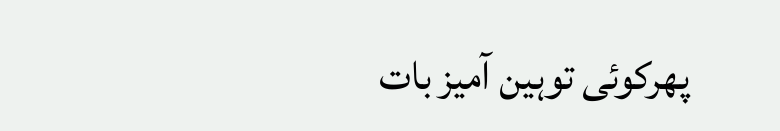پھرکوئی توہین آمیز بات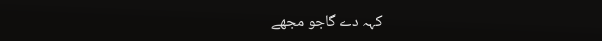کہہ دے گاجو مجھے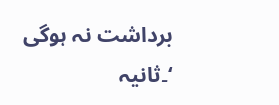برداشت نہ ہوگی ‘۔ثانیہ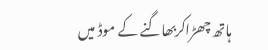ہاتھ چھڑاکربھاگنے کے موڈ میں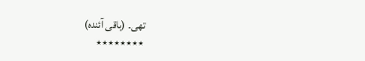تھی۔ (باقی آئندہ)
٭٭٭٭٭٭٭٭